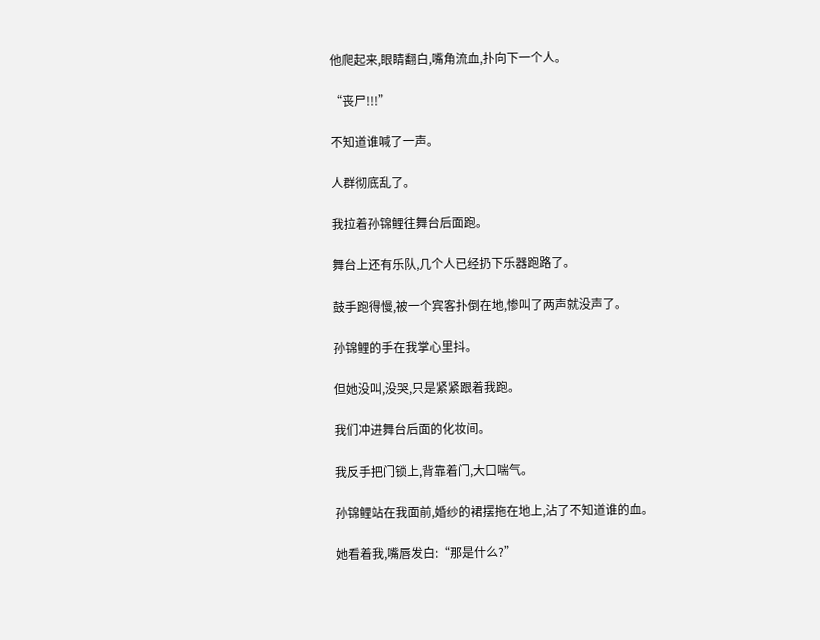他爬起来,眼睛翻白,嘴角流血,扑向下一个人。

“丧尸!!!”

不知道谁喊了一声。

人群彻底乱了。

我拉着孙锦鲤往舞台后面跑。

舞台上还有乐队,几个人已经扔下乐器跑路了。

鼓手跑得慢,被一个宾客扑倒在地,惨叫了两声就没声了。

孙锦鲤的手在我掌心里抖。

但她没叫,没哭,只是紧紧跟着我跑。

我们冲进舞台后面的化妆间。

我反手把门锁上,背靠着门,大口喘气。

孙锦鲤站在我面前,婚纱的裙摆拖在地上,沾了不知道谁的血。

她看着我,嘴唇发白:“那是什么?”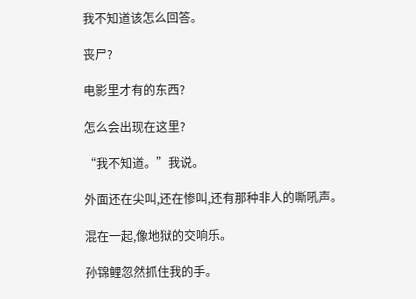我不知道该怎么回答。

丧尸?

电影里才有的东西?

怎么会出现在这里?

“我不知道。”我说。

外面还在尖叫,还在惨叫,还有那种非人的嘶吼声。

混在一起,像地狱的交响乐。

孙锦鲤忽然抓住我的手。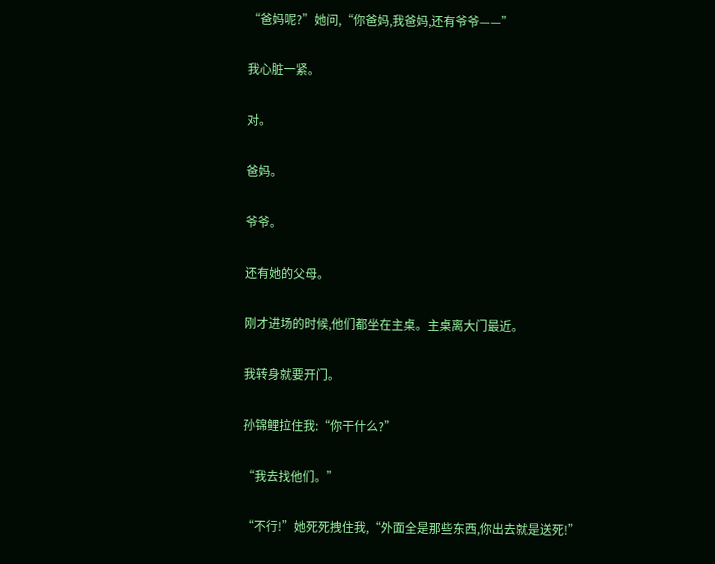“爸妈呢?”她问,“你爸妈,我爸妈,还有爷爷——”

我心脏一紧。

对。

爸妈。

爷爷。

还有她的父母。

刚才进场的时候,他们都坐在主桌。主桌离大门最近。

我转身就要开门。

孙锦鲤拉住我:“你干什么?”

“我去找他们。”

“不行!”她死死拽住我,“外面全是那些东西,你出去就是送死!”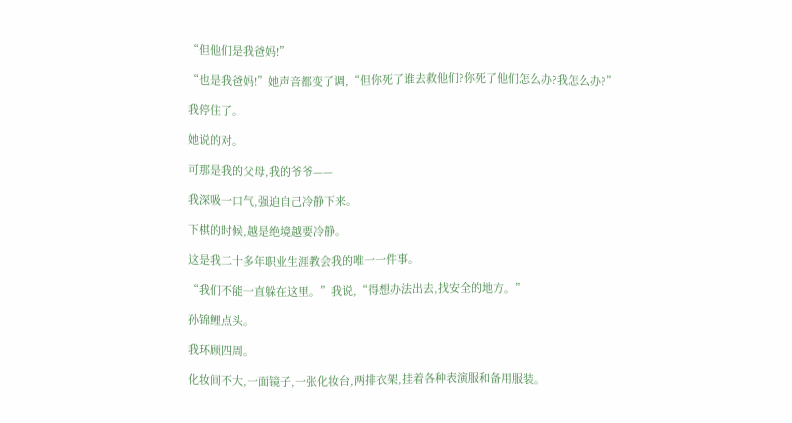“但他们是我爸妈!”

“也是我爸妈!”她声音都变了调,“但你死了谁去救他们?你死了他们怎么办?我怎么办?”

我停住了。

她说的对。

可那是我的父母,我的爷爷——

我深吸一口气,强迫自己冷静下来。

下棋的时候,越是绝境越要冷静。

这是我二十多年职业生涯教会我的唯一一件事。

“我们不能一直躲在这里。”我说,“得想办法出去,找安全的地方。”

孙锦鲤点头。

我环顾四周。

化妆间不大,一面镜子,一张化妆台,两排衣架,挂着各种表演服和备用服装。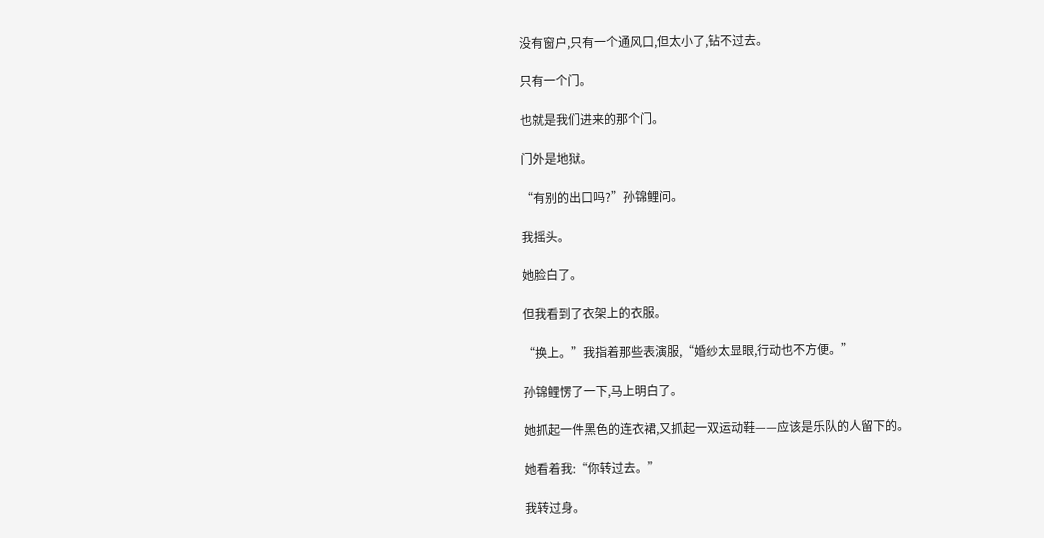没有窗户,只有一个通风口,但太小了,钻不过去。

只有一个门。

也就是我们进来的那个门。

门外是地狱。

“有别的出口吗?”孙锦鲤问。

我摇头。

她脸白了。

但我看到了衣架上的衣服。

“换上。”我指着那些表演服,“婚纱太显眼,行动也不方便。”

孙锦鲤愣了一下,马上明白了。

她抓起一件黑色的连衣裙,又抓起一双运动鞋——应该是乐队的人留下的。

她看着我:“你转过去。”

我转过身。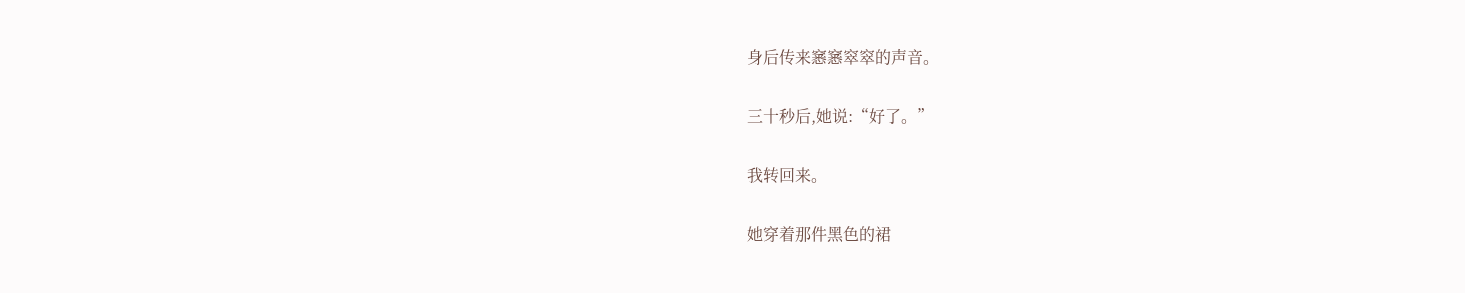身后传来窸窸窣窣的声音。

三十秒后,她说:“好了。”

我转回来。

她穿着那件黑色的裙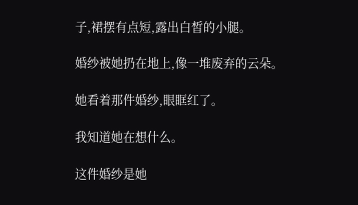子,裙摆有点短,露出白皙的小腿。

婚纱被她扔在地上,像一堆废弃的云朵。

她看着那件婚纱,眼眶红了。

我知道她在想什么。

这件婚纱是她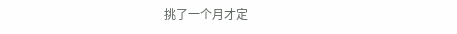挑了一个月才定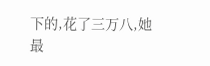下的,花了三万八,她最